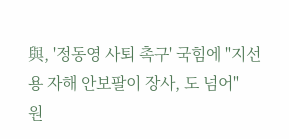與, '정동영 사퇴 촉구' 국힘에 "지선용 자해 안보팔이 장사, 도 넘어"
원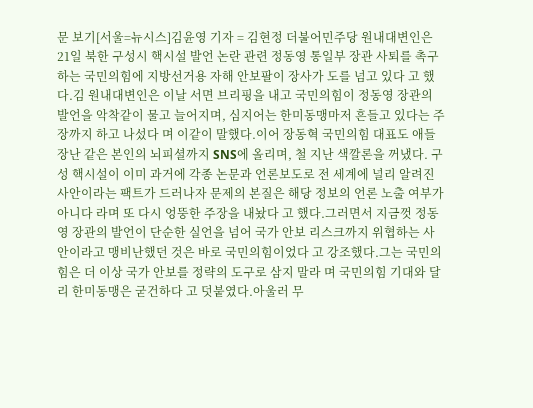문 보기[서울=뉴시스]김윤영 기자 = 김현정 더불어민주당 원내대변인은 21일 북한 구성시 핵시설 발언 논란 관련 정동영 통일부 장관 사퇴를 촉구하는 국민의힘에 지방선거용 자해 안보팔이 장사가 도를 넘고 있다 고 했다.김 원내대변인은 이날 서면 브리핑을 내고 국민의힘이 정동영 장관의 발언을 악착같이 물고 늘어지며, 심지어는 한미동맹마저 흔들고 있다는 주장까지 하고 나섰다 며 이같이 말했다.이어 장동혁 국민의힘 대표도 애들 장난 같은 본인의 뇌피셜까지 SNS에 올리며, 철 지난 색깔론을 꺼냈다. 구성 핵시설이 이미 과거에 각종 논문과 언론보도로 전 세계에 널리 알려진 사안이라는 팩트가 드러나자 문제의 본질은 해당 정보의 언론 노출 여부가 아니다 라며 또 다시 엉뚱한 주장을 내놨다 고 했다.그러면서 지금껏 정동영 장관의 발언이 단순한 실언을 넘어 국가 안보 리스크까지 위협하는 사안이라고 맹비난했던 것은 바로 국민의힘이었다 고 강조했다.그는 국민의힘은 더 이상 국가 안보를 정략의 도구로 삼지 말라 며 국민의힘 기대와 달리 한미동맹은 굳건하다 고 덧붙였다.아울러 무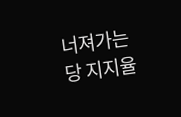너져가는 당 지지율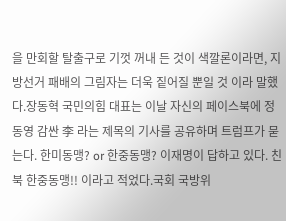을 만회할 탈출구로 기껏 꺼내 든 것이 색깔론이라면, 지방선거 패배의 그림자는 더욱 짙어질 뿐일 것 이라 말했다.장동혁 국민의힘 대표는 이날 자신의 페이스북에 정동영 감싼 李 라는 제목의 기사를 공유하며 트럼프가 묻는다. 한미동맹? or 한중동맹? 이재명이 답하고 있다. 친북 한중동맹!! 이라고 적었다.국회 국방위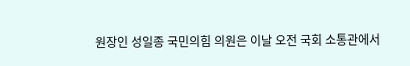원장인 성일종 국민의힘 의원은 이날 오전 국회 소통관에서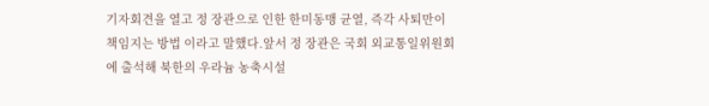기자회견을 열고 정 장관으로 인한 한미동맹 균열, 즉각 사퇴만이 책임지는 방법 이라고 말했다.앞서 정 장관은 국회 외교통일위원회에 출석해 북한의 우라늄 농축시설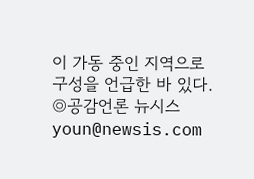이 가동 중인 지역으로 구성을 언급한 바 있다. ◎공감언론 뉴시스 youn@newsis.com